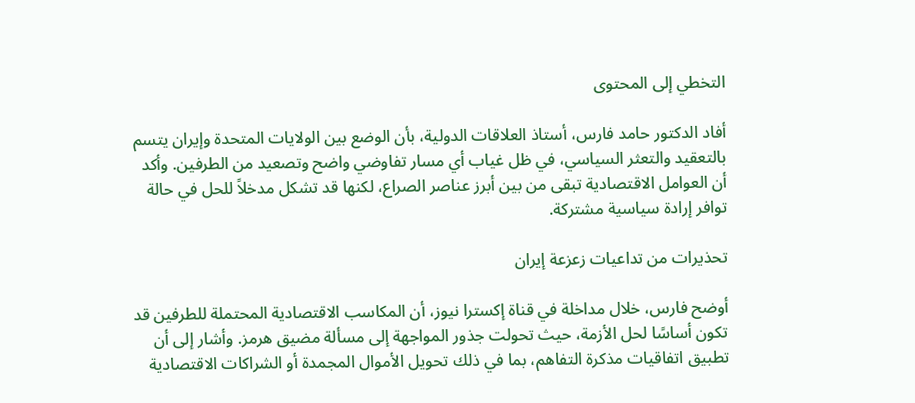التخطي إلى المحتوى

أفاد الدكتور حامد فارس، أستاذ العلاقات الدولية، بأن الوضع بين الولايات المتحدة وإيران يتسم بالتعقيد والتعثر السياسي، في ظل غياب أي مسار تفاوضي واضح وتصعيد من الطرفين. وأكد أن العوامل الاقتصادية تبقى من بين أبرز عناصر الصراع، لكنها قد تشكل مدخلاً للحل في حالة توافر إرادة سياسية مشتركة.

تحذيرات من تداعيات زعزعة إيران

أوضح فارس، خلال مداخلة في قناة إكسترا نيوز، أن المكاسب الاقتصادية المحتملة للطرفين قد تكون أساسًا لحل الأزمة، حيث تحولت جذور المواجهة إلى مسألة مضيق هرمز. وأشار إلى أن تطبيق اتفاقيات مذكرة التفاهم، بما في ذلك تحويل الأموال المجمدة أو الشراكات الاقتصادية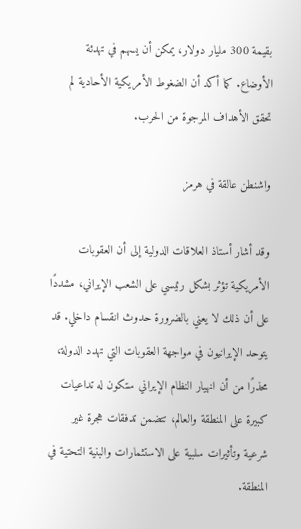بقيمة 300 مليار دولار، يمكن أن يسهم في تهدئة الأوضاع. كما أكد أن الضغوط الأمريكية الأحادية لم تحقق الأهداف المرجوة من الحرب.

واشنطن عالقة في هرمز

وقد أشار أستاذ العلاقات الدولية إلى أن العقوبات الأمريكية تؤثر بشكل رئيسي على الشعب الإيراني، مشددًا على أن ذلك لا يعني بالضرورة حدوث انقسام داخلي. قد يتوحد الإيرانيون في مواجهة العقوبات التي تهدد الدولة، محذرًا من أن انهيار النظام الإيراني ستكون له تداعيات كبيرة على المنطقة والعالم، تتضمن تدفقات هجرة غير شرعية وتأثيرات سلبية على الاستثمارات والبنية التحتية في المنطقة.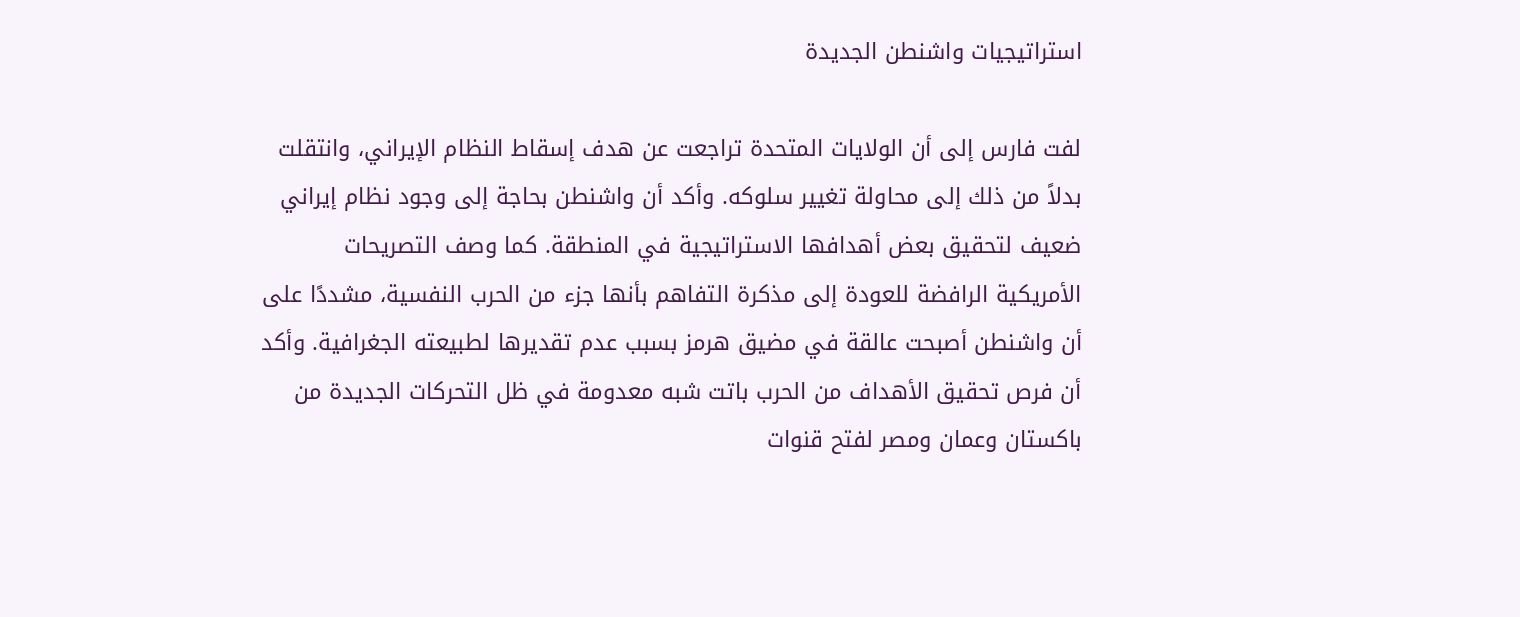استراتيجيات واشنطن الجديدة

لفت فارس إلى أن الولايات المتحدة تراجعت عن هدف إسقاط النظام الإيراني، وانتقلت بدلاً من ذلك إلى محاولة تغيير سلوكه. وأكد أن واشنطن بحاجة إلى وجود نظام إيراني ضعيف لتحقيق بعض أهدافها الاستراتيجية في المنطقة. كما وصف التصريحات الأمريكية الرافضة للعودة إلى مذكرة التفاهم بأنها جزء من الحرب النفسية، مشددًا على أن واشنطن أصبحت عالقة في مضيق هرمز بسبب عدم تقديرها لطبيعته الجغرافية. وأكد أن فرص تحقيق الأهداف من الحرب باتت شبه معدومة في ظل التحركات الجديدة من باكستان وعمان ومصر لفتح قنوات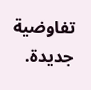تفاوضية جديدة.